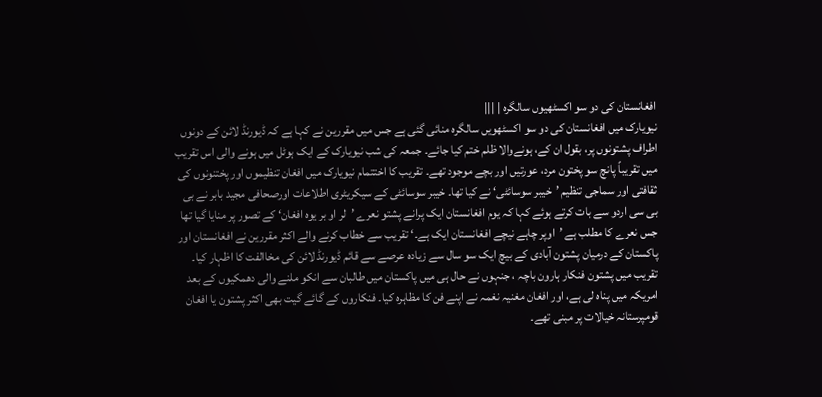افغانستان کی دو سو اکسٹھیوں سالگرہ | |||
نیویارک میں افغانستان کی دو سو اکسٹھویں سالگرہ منائی گئی ہے جس میں مقررین نے کہا ہے کہ ڈیورنڈ لائن کے دونوں اطراف پشتونوں پر، بقول ان کے، ہونےوالا ظلم ختم کیا جائے۔ جمعہ کی شب نیویارک کے ایک ہوٹل میں ہونے والی اس تقریب میں تقریباً پانچ سو پختون مرد، عورتیں اور بچے موجود تھے۔ تقریب کا اختتمام نیویارک میں افغان تنظیموں اور پختنونوں کی ثقافتی اور سماجی تنظیم ’خیبر سوسائٹی‘ نے کیا تھا۔ خیبر سوسائٹی کے سیکریٹری اطلاعات اورصحافی مجید بابر نے بی بی سی اردو سے بات کرتے ہوئے کہا کہ یوم افغانستان ایک پرانے پشتو نعرے ’لر او بر یوہ افغان‘ کے تصور پر منایا گیا تھا جس نعرے کا مطلب ہے ’اوپر چاہے نیچے افغانستان ایک ہے۔‘ تقریب سے خطاب کرنے والے اکثر مقررین نے افغانستان اور پاکستان کے درمیان پشتون آبادی کے بیچ ایک سو سال سے زیادہ عرصے سے قائم ڈیورنڈ لائن کی مخاالفت کا اظہار کیا۔ تقریب میں پشتون فنکار ہارون باچہ ، جنہوں نے حال ہی میں پاکستان میں طالبان سے انکو ملنے والی دھمکیوں کے بعد امریکہ میں پناہ لی ہے، اور افغان مغنیہ نغمہ نے اپنے فن کا مظاہرہ کیا۔ فنکاروں کے گائے گيت بھی اکثر پشتون یا افغان قومپرستانہ خیالات پر مبنی تھے۔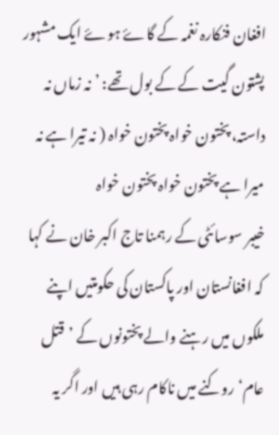افغان فنکارہ نغمہ کے گاۓ ہوۓ ایک مشہور پشتون گیت کے کے بول تھے: ’ نہ زماں نہ داستہ، پختون خواہ پختون خواہ ( نہ تیرا ہے نہ میرا ہے پختون خواہ پختون خواہ
خیبر سوسائٹی کے رہمنا تاج اکبر خان نے کہا کہ افغانستان اور پاکستان کی حکومتیں اپنے ملکوں میں رہنے والے پختونوں کے ’قتل عام‘ روکنے میں ناکام رہی ہیں اور اگر یہ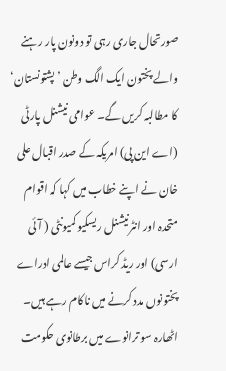صورتحال جاری رہی تو دونون پار رہنے والے پختون ایک الگ وطن ’پشتونستان‘ کا مطالبہ کریں گے۔ عوامی نیشنل پارٹی (اے این پی) امریکہ کے صدر اقبال علی خان نے اپنے خطاب میں کہا کہ اقوام متحدہ اور انٹرنیشنل ریسکیو کمیونٹی ( آئی ارسی) اور ریڈ کراس جیسے عالمی ادراے پختونوں مدد کرنے میں ناکام رہے ہیں۔ اٹھارہ سو ترانوے میں برطانوی حکومت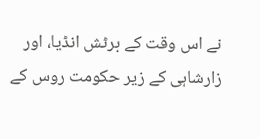نے اس وقت کے برٹش انڈیا، اور زارشاہی کے زیر حکومت روس کے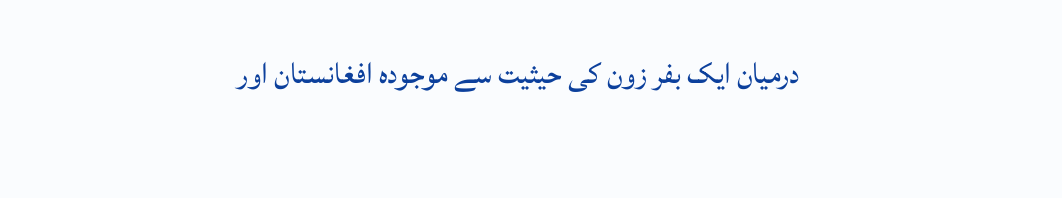درمیان ایک بفر زون کی حیثیت سے موجودہ افغانستان اور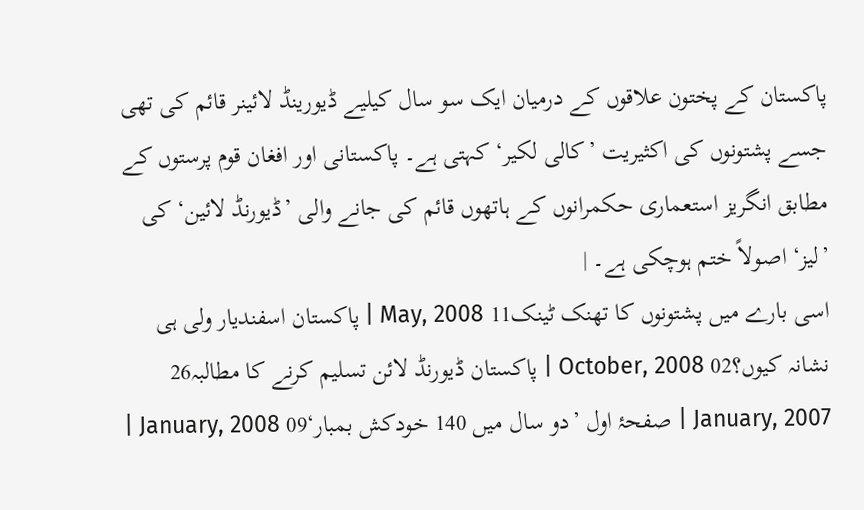پاکستان کے پختون علاقوں کے درمیان ایک سو سال کیلیے ڈیورینڈ لائينر قائم کی تھی جسے پشتونوں کی اکثیریت ’کالی لکیر‘ کہتی ہے۔ پاکستانی اور افغان قوم پرستوں کے مطابق انگریز استعماری حکمرانوں کے ہاتھوں قائم کی جانے والی ’ڈیورنڈ لائین‘ کی ’لیز‘ اصولاً ختم ہوچکی ہے۔ |
اسی بارے میں پشتونوں کا تھنک ٹینک11 May, 2008 | پاکستان اسفندیار ولی ہی نشانہ کیوں؟02 October, 2008 | پاکستان ڈیورنڈ لائن تسلیم کرنے کا مطالبہ26 January, 2007 | صفحۂ اول ’دو سال میں 140 خودکش بمبار‘09 January, 2008 |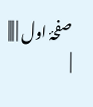صفحۂ اول | |||
|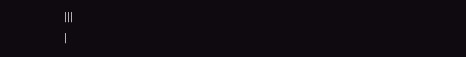|||
|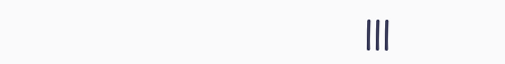|||